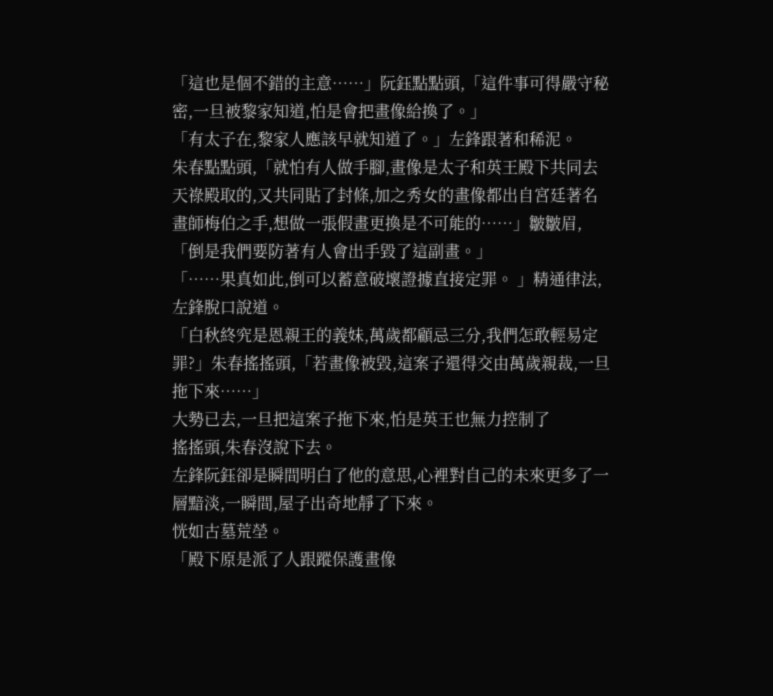「這也是個不錯的主意……」阮鈺點點頭,「這件事可得嚴守秘密,一旦被黎家知道,怕是會把畫像給換了。」
「有太子在,黎家人應該早就知道了。」左鋒跟著和稀泥。
朱春點點頭,「就怕有人做手腳,畫像是太子和英王殿下共同去天祿殿取的,又共同貼了封條,加之秀女的畫像都出自宮廷著名畫師梅伯之手,想做一張假畫更換是不可能的……」皺皺眉,「倒是我們要防著有人會出手毀了這副畫。」
「……果真如此,倒可以蓄意破壞證據直接定罪。 」精通律法,左鋒脫口說道。
「白秋終究是恩親王的義妹,萬歲都顧忌三分,我們怎敢輕易定罪?」朱春搖搖頭,「若畫像被毀,這案子還得交由萬歲親裁,一旦拖下來……」
大勢已去,一旦把這案子拖下來,怕是英王也無力控制了
搖搖頭,朱春沒說下去。
左鋒阮鈺卻是瞬間明白了他的意思,心裡對自己的未來更多了一層黯淡,一瞬間,屋子出奇地靜了下來。
恍如古墓荒塋。
「殿下原是派了人跟蹤保護畫像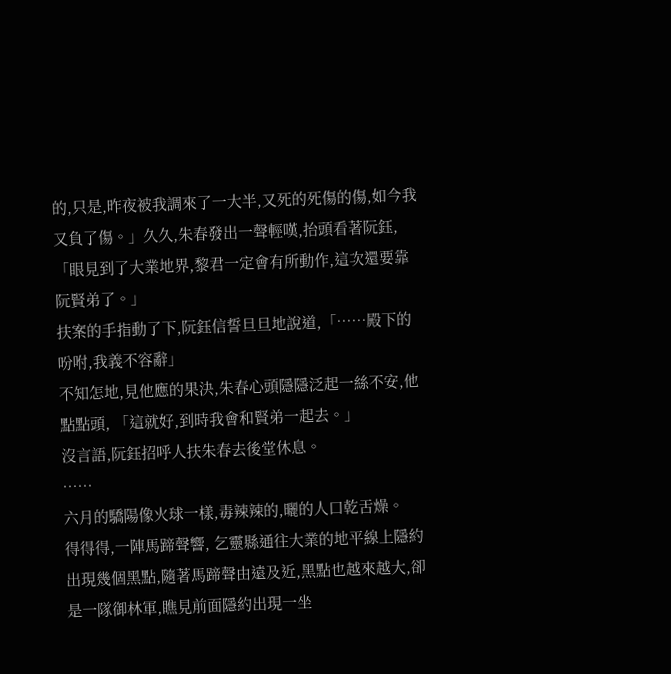的,只是,昨夜被我調來了一大半,又死的死傷的傷,如今我又負了傷。」久久,朱春發出一聲輕嘆,抬頭看著阮鈺,「眼見到了大業地界,黎君一定會有所動作,這次還要靠阮賢弟了。」
扶案的手指動了下,阮鈺信誓旦旦地說道,「……殿下的吩咐,我義不容辭」
不知怎地,見他應的果決,朱春心頭隱隱泛起一絲不安,他點點頭, 「這就好,到時我會和賢弟一起去。」
沒言語,阮鈺招呼人扶朱春去後堂休息。
……
六月的驕陽像火球一樣,毒辣辣的,曬的人口乾舌燥。
得得得,一陣馬蹄聲響, 乞靈縣通往大業的地平線上隱約出現幾個黑點,隨著馬蹄聲由遠及近,黑點也越來越大,卻是一隊御林軍,瞧見前面隱約出現一坐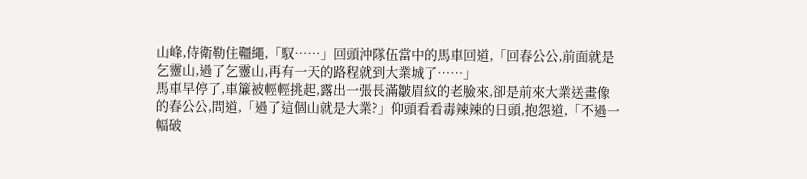山峰,侍衛勒住韁繩,「馭……」回頭沖隊伍當中的馬車回道,「回春公公,前面就是乞靈山,過了乞靈山,再有一天的路程就到大業城了……」
馬車早停了,車簾被輕輕挑起,露出一張長滿皺眉紋的老臉來,卻是前來大業送畫像的春公公,問道,「過了這個山就是大業?」仰頭看看毒辣辣的日頭,抱怨道,「不過一幅破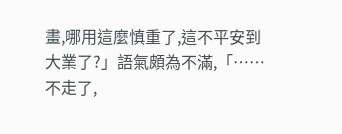畫,哪用這麼慎重了,這不平安到大業了?」語氣頗為不滿,「……不走了,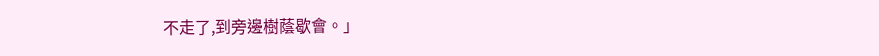不走了,到旁邊樹蔭歇會。」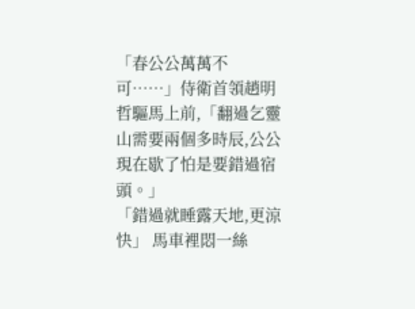「春公公萬萬不可……」侍衛首領趙明哲驅馬上前,「翻過乞靈山需要兩個多時辰,公公現在歇了怕是要錯過宿頭。」
「錯過就睡露天地,更涼快」 馬車裡悶一絲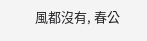風都沒有, 春公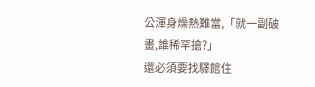公渾身燥熱難當,「就一副破畫,誰稀罕搶?」
還必須要找驛館住